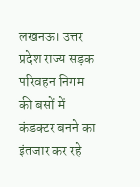लखनऊ। उत्तर प्रदेश राज्य सड़क परिवहन निगम की बसों में कंडक्टर बनने का इंतजार कर रहे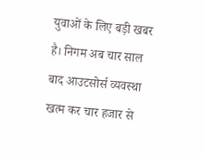युवाओं के लिए बड़ी खबर है। निगम अब चार साल बाद आउटसोर्स व्यवस्था खत्म कर चार हजार से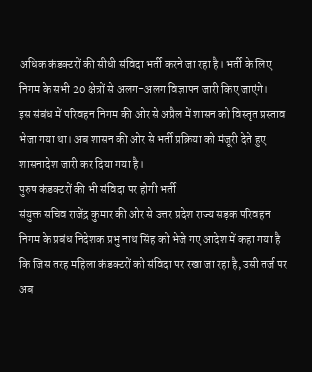अधिक कंडक्टरों की सीधी संविदा भर्ती करने जा रहा है। भर्ती के लिए निगम के सभी 20 क्षेत्रों से अलग-अलग विज्ञापन जारी किए जाएंगे।
इस संबंध में परिवहन निगम की ओर से अप्रैल में शासन को विस्तृत प्रस्ताव भेजा गया था। अब शासन की ओर से भर्ती प्रक्रिया को मंजूरी देते हुए शासनादेश जारी कर दिया गया है।
पुरुष कंडक्टरों की भी संविदा पर होगी भर्ती
संयुक्त सचिव राजेंद्र कुमार की ओर से उत्तर प्रदेश राज्य सड़क परिवहन निगम के प्रबंध निदेशक प्रभु नाथ सिंह को भेजे गए आदेश में कहा गया है कि जिस तरह महिला कंडक्टरों को संविदा पर रखा जा रहा है, उसी तर्ज पर अब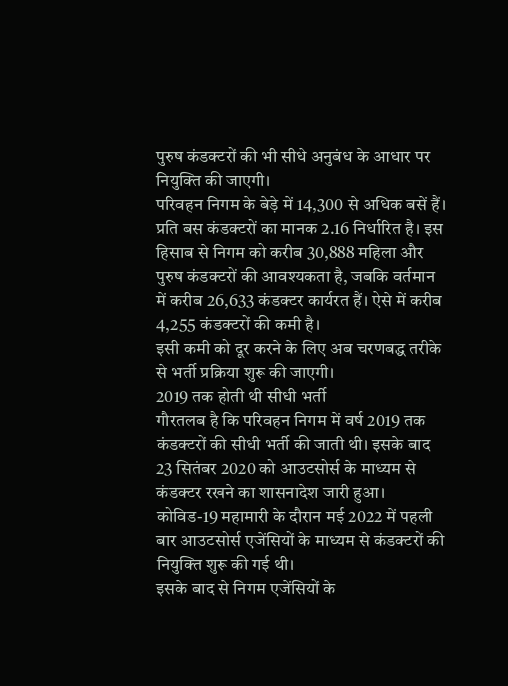पुरुष कंडक्टरों की भी सीधे अनुबंध के आधार पर नियुक्ति की जाएगी।
परिवहन निगम के बेड़े में 14,300 से अधिक बसें हैं। प्रति बस कंडक्टरों का मानक 2.16 निर्धारित है। इस हिसाब से निगम को करीब 30,888 महिला और पुरुष कंडक्टरों की आवश्यकता है, जबकि वर्तमान में करीब 26,633 कंडक्टर कार्यरत हैं। ऐसे में करीब 4,255 कंडक्टरों की कमी है।
इसी कमी को दूर करने के लिए अब चरणबद्ध तरीके से भर्ती प्रक्रिया शुरू की जाएगी।
2019 तक होती थी सीधी भर्ती
गौरतलब है कि परिवहन निगम में वर्ष 2019 तक कंडक्टरों की सीधी भर्ती की जाती थी। इसके बाद 23 सितंबर 2020 को आउटसोर्स के माध्यम से कंडक्टर रखने का शासनादेश जारी हुआ। कोविड-19 महामारी के दौरान मई 2022 में पहली बार आउटसोर्स एजेंसियों के माध्यम से कंडक्टरों की नियुक्ति शुरू की गई थी।
इसके बाद से निगम एजेंसियों के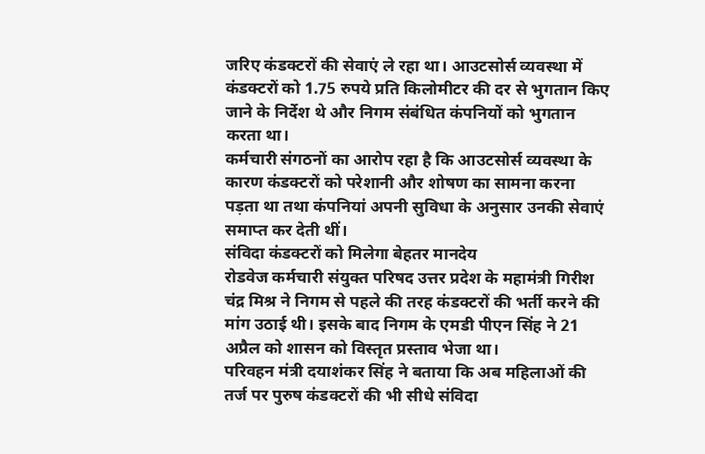जरिए कंडक्टरों की सेवाएं ले रहा था। आउटसोर्स व्यवस्था में कंडक्टरों को 1.75 रुपये प्रति किलोमीटर की दर से भुगतान किए जाने के निर्देश थे और निगम संबंधित कंपनियों को भुगतान करता था।
कर्मचारी संगठनों का आरोप रहा है कि आउटसोर्स व्यवस्था के कारण कंडक्टरों को परेशानी और शोषण का सामना करना पड़ता था तथा कंपनियां अपनी सुविधा के अनुसार उनकी सेवाएं समाप्त कर देती थीं।
संविदा कंडक्टरों को मिलेगा बेहतर मानदेय
रोडवेज कर्मचारी संयुक्त परिषद उत्तर प्रदेश के महामंत्री गिरीश चंद्र मिश्र ने निगम से पहले की तरह कंडक्टरों की भर्ती करने की मांग उठाई थी। इसके बाद निगम के एमडी पीएन सिंह ने 21 अप्रैल को शासन को विस्तृत प्रस्ताव भेजा था।
परिवहन मंत्री दयाशंकर सिंह ने बताया कि अब महिलाओं की तर्ज पर पुरुष कंडक्टरों की भी सीधे संविदा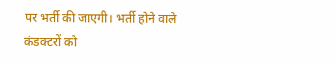पर भर्ती की जाएगी। भर्ती होने वाले कंडक्टरों को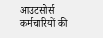आउटसोर्स कर्मचारियों की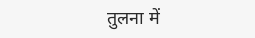तुलना में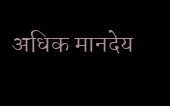अधिक मानदेय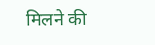मिलने की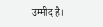उम्मीद है।